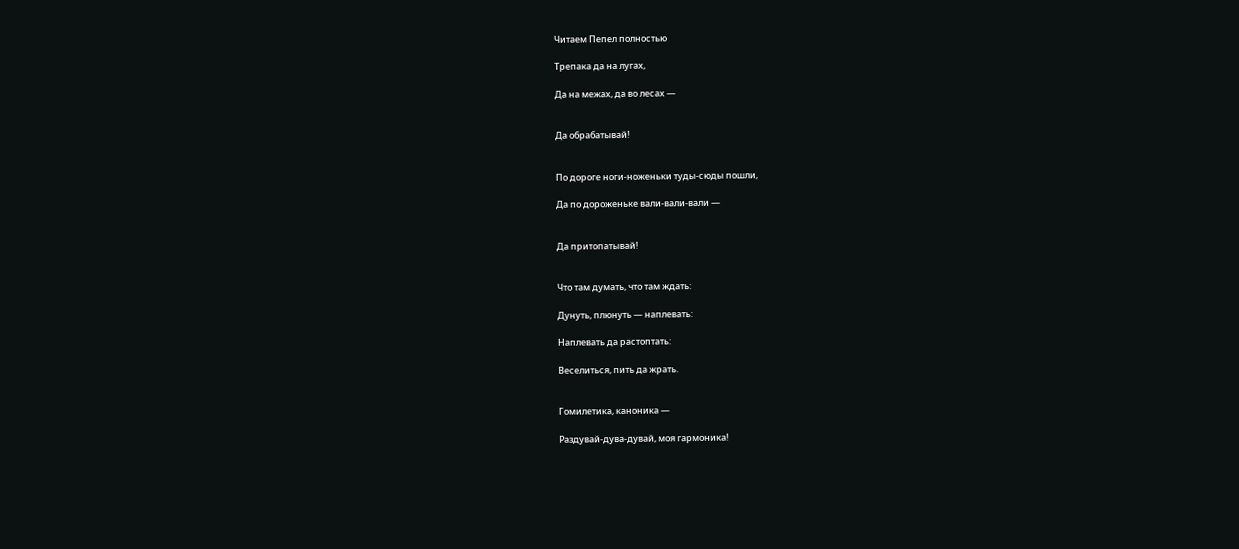Читаем Пепел полностью

Трепака да на лугах,

Да на межах, да во лесах —


Да обрабатывай!


По дороге ноги-ноженьки туды-сюды пошли,

Да по дороженьке вали-вали-вали —


Да притопатывай!


Что там думать, что там ждать:

Дунуть, плюнуть — наплевать:

Наплевать да растоптать:

Веселиться, пить да жрать.


Гомилетика, каноника —

Раздувай-дува-дувай, моя гармоника!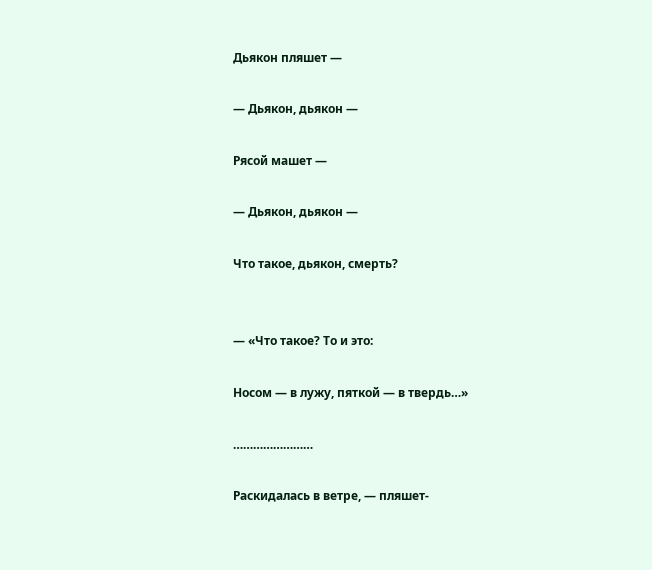Дьякон пляшет —

— Дьякон, дьякон —

Рясой машет —

— Дьякон, дьякон —

Что такое, дьякон, смерть?


— «Что такое? То и это:

Носом — в лужу, пяткой — в твердь…»

……………………

Раскидалась в ветре, — пляшет-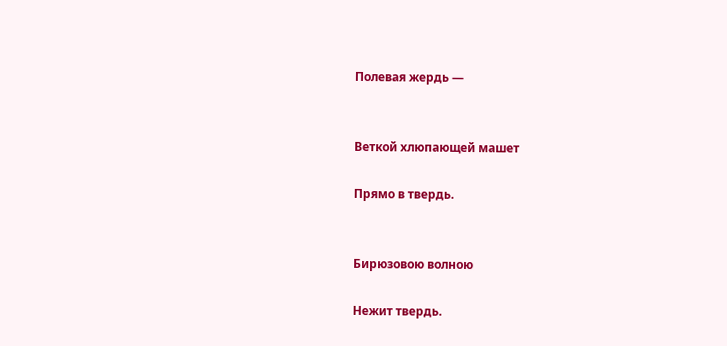Полевая жердь —


Веткой хлюпающей машет

Прямо в твердь.


Бирюзовою волною

Нежит твердь.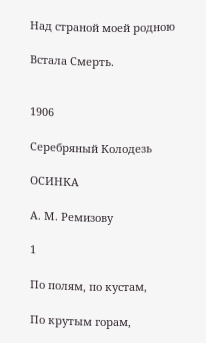Над страной моей родною

Встала Смерть.


1906

Серебряный Колодезь

ОСИНКА

А. М. Ремизову

1

По полям, по кустам,

По крутым горам,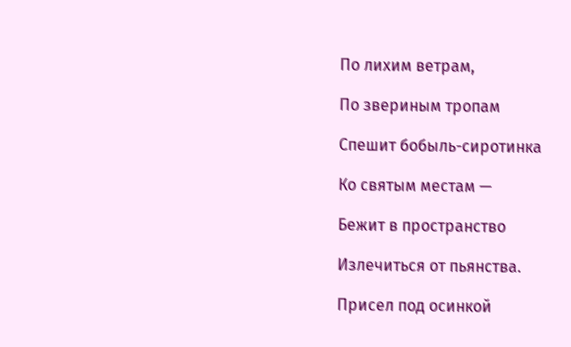По лихим ветрам,

По звериным тропам

Спешит бобыль-сиротинка

Ко святым местам —

Бежит в пространство

Излечиться от пьянства.

Присел под осинкой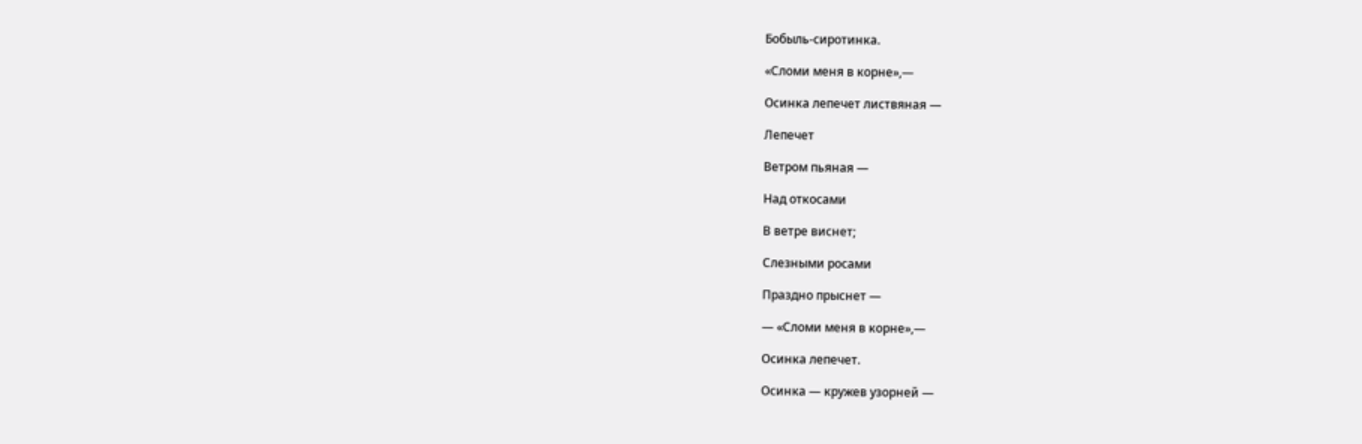Бобыль-сиротинка.

«Сломи меня в корне»,—

Осинка лепечет листвяная —

Лепечет

Ветром пьяная —

Над откосами

В ветре виснет;

Слезными росами

Праздно прыснет —

— «Сломи меня в корне»,—

Осинка лепечет.

Осинка — кружев узорней —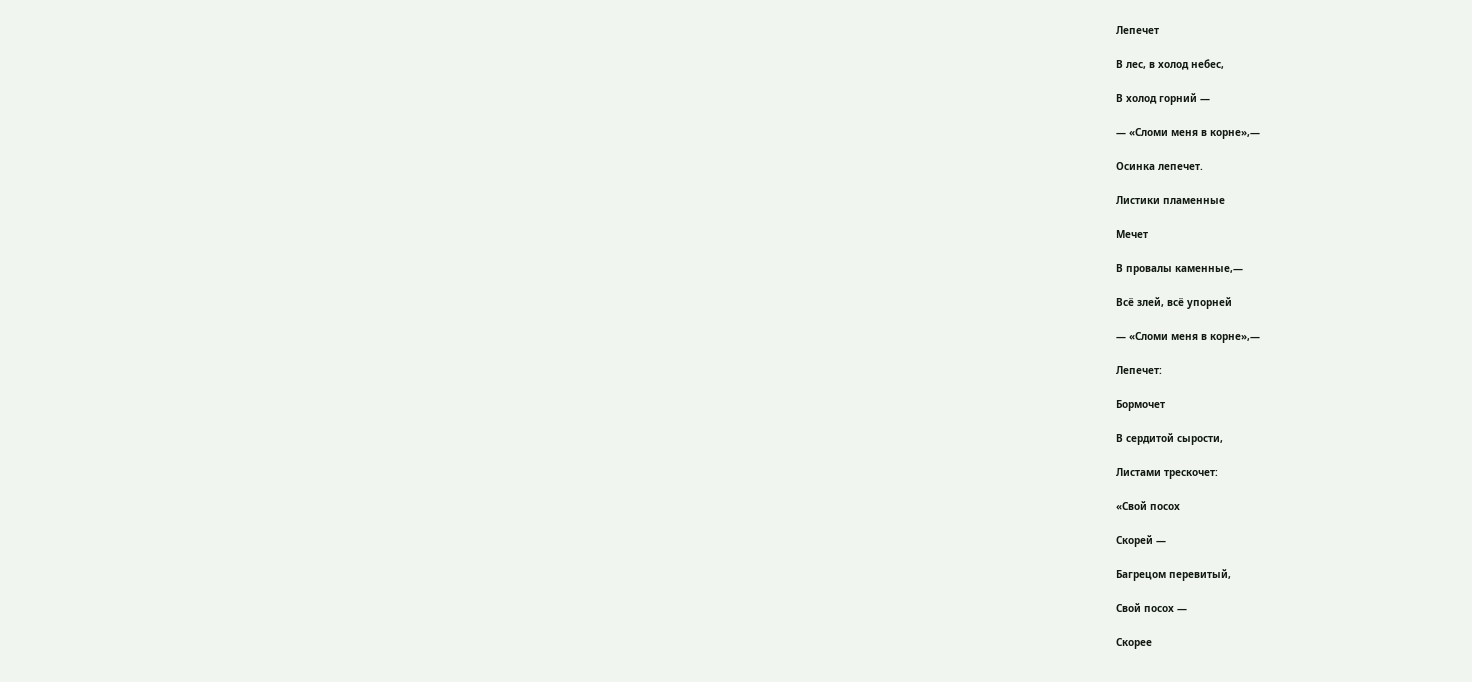Лепечет

В лес, в холод небес,

В холод горний —

— «Сломи меня в корне»,—

Осинка лепечет.

Листики пламенные

Мечет

В провалы каменные,—

Всё злей, всё упорней

— «Сломи меня в корне»,—

Лепечет:

Бормочет

В сердитой сырости,

Листами трескочет:

«Свой посох

Скорей —

Багрецом перевитый,

Свой посох —

Скорее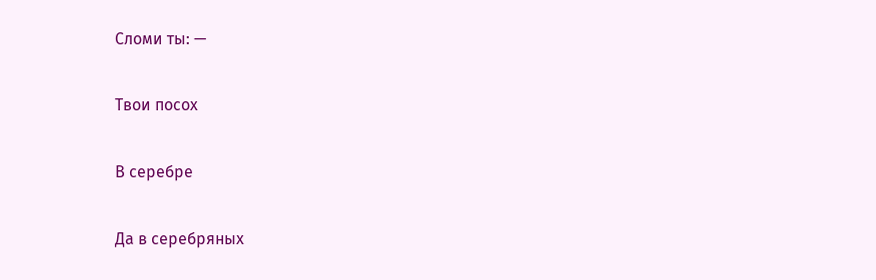Сломи ты: —

Твои посох

В серебре

Да в серебряных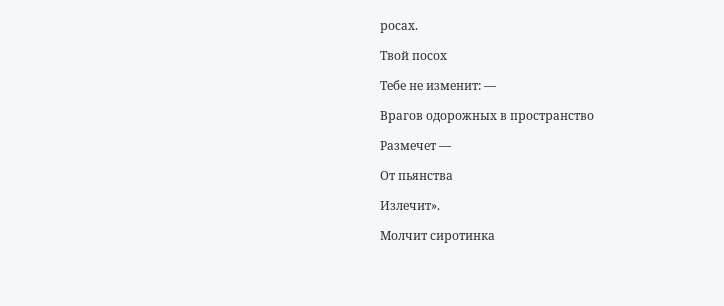росах.

Твой посох

Тебе не изменит: —

Врагов одорожных в пространство

Размечет —

От пьянства

Излечит».

Молчит сиротинка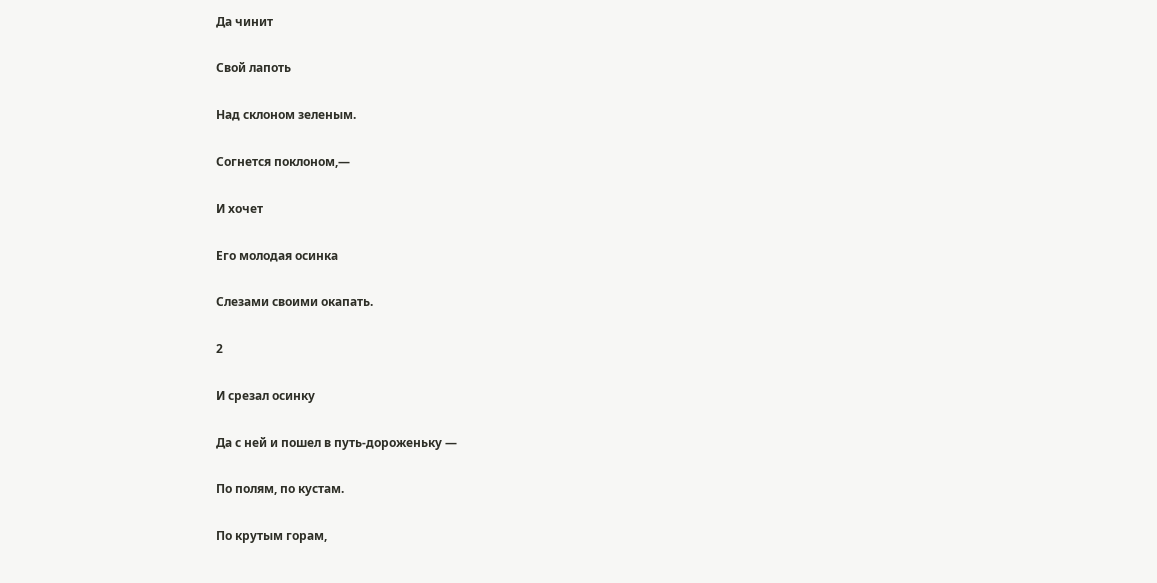Да чинит

Свой лапоть

Над склоном зеленым.

Согнется поклоном,—

И хочет

Его молодая осинка

Слезами своими окапать.

2

И срезал осинку

Да с ней и пошел в путь-дороженьку —

По полям, по кустам.

По крутым горам,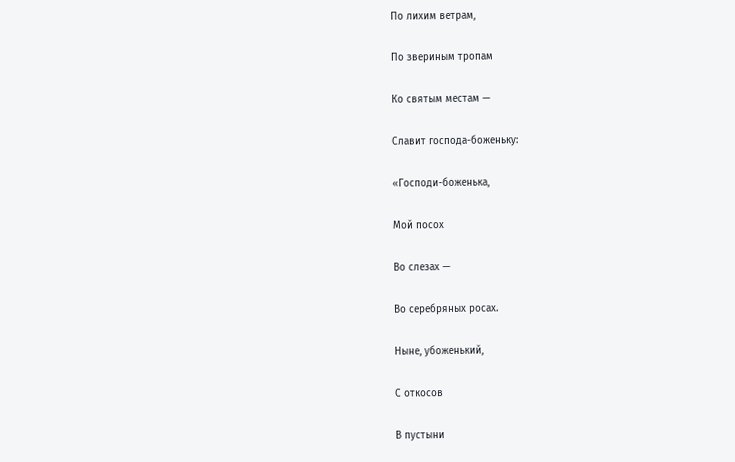По лихим ветрам,

По звериным тропам

Ко святым местам —

Славит господа-боженьку:

«Господи-боженька,

Мой посох

Во слезах —

Во серебряных росах.

Ныне, убоженький,

С откосов

В пустыни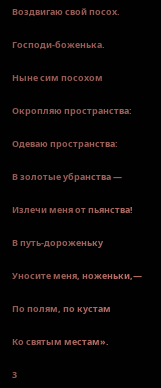Воздвигаю свой посох.

Господи-боженька.

Ныне сим посохом

Окропляю пространства:

Одеваю пространства:

В золотые убранства —

Излечи меня от пьянства!

В путь-дороженьку

Уносите меня, ноженьки,—

По полям, по кустам

Ко святым местам».

3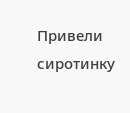Привели сиротинку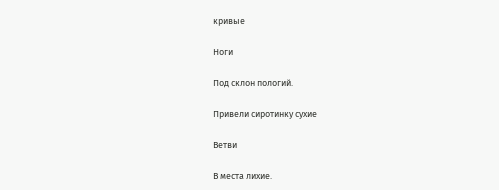кривые

Ноги

Под склон пологий.

Привели сиротинку сухие

Ветви

В места лихие.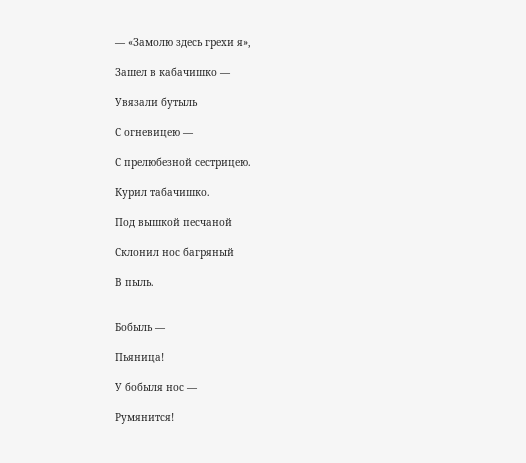— «Замолю здесь грехи я»,

Зашел в кабачишко —

Увязали бутыль

С огневицею —

С прелюбезной сестрицею.

Курил табачишко.

Под вышкой песчаной

Склонил нос багряный

В пыль.


Бобыль —

Пьяница!

У бобыля нос —

Румянится!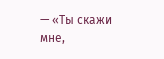— «Ты скажи мне,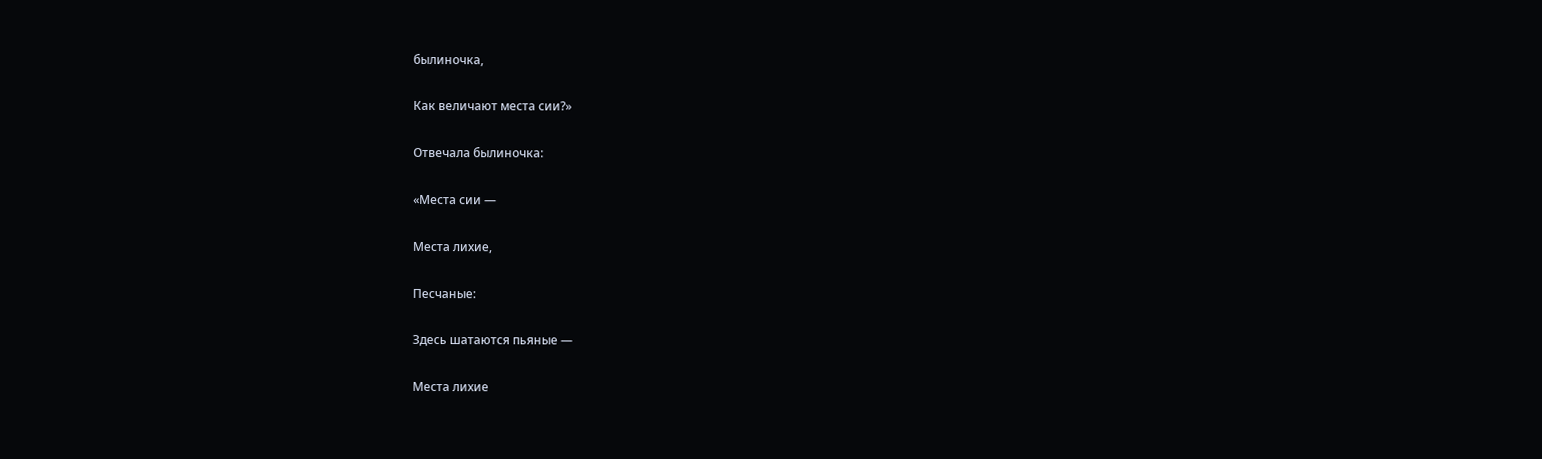былиночка,

Как величают места сии?»

Отвечала былиночка:

«Места сии —

Места лихие,

Песчаные:

Здесь шатаются пьяные —

Места лихие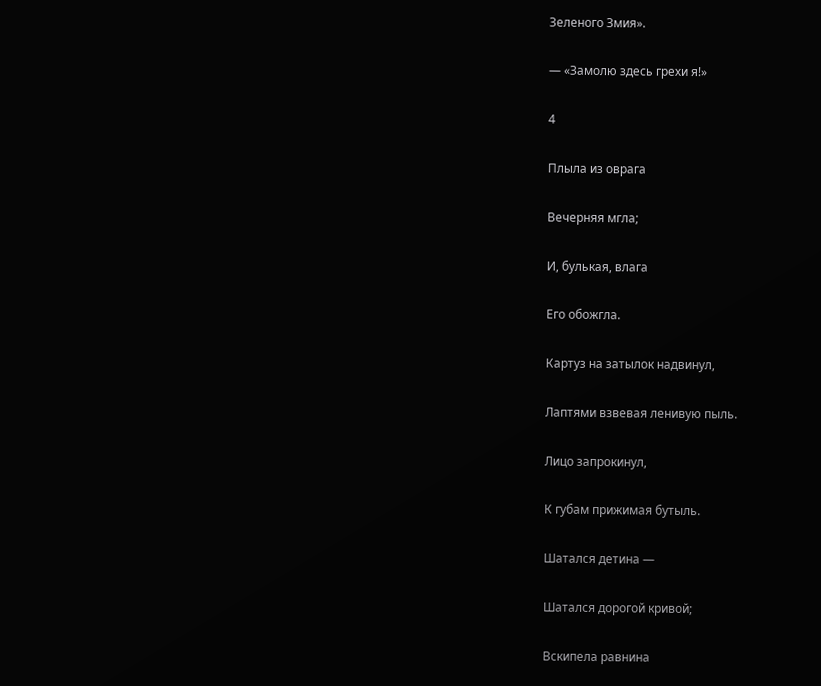Зeлeнoгo Змия».

— «Замолю здесь грехи я!»

4

Плыла из оврага

Вечерняя мгла;

И, булькая, влага

Его обожгла.

Картуз на затылок надвинул,

Лаптями взвевая ленивую пыль.

Лицо запрокинул,

К губам прижимая бутыль.

Шатался детина —

Шатался дорогой кривой;

Вскипела равнина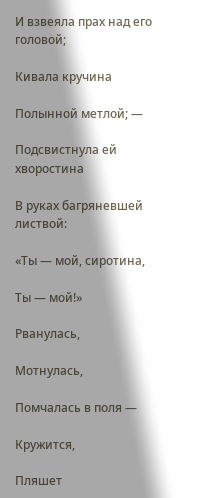И взвеяла прах над его головой;

Кивала кручина

Полынной метлой; —

Подсвистнула ей хворостина

В руках багряневшей листвой:

«Ты — мой, сиротина,

Ты — мой!»

Рванулась,

Мотнулась,

Помчалась в поля —

Кружится,

Пляшет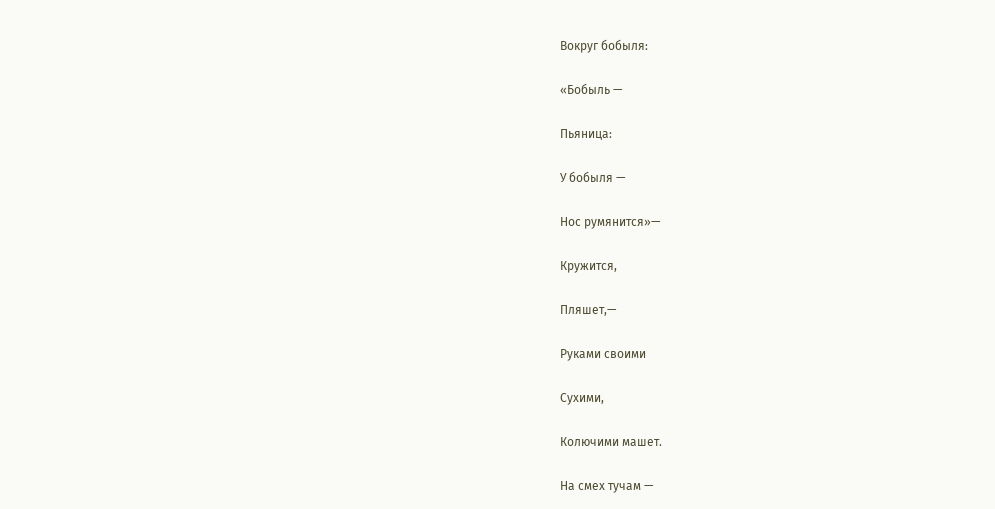Вокруг бобыля:

«Бобыль —

Пьяница:

У бобыля —

Нос румянится»—

Кружится,

Пляшет,—

Руками своими

Сухими,

Колючими машет.

На смех тучам —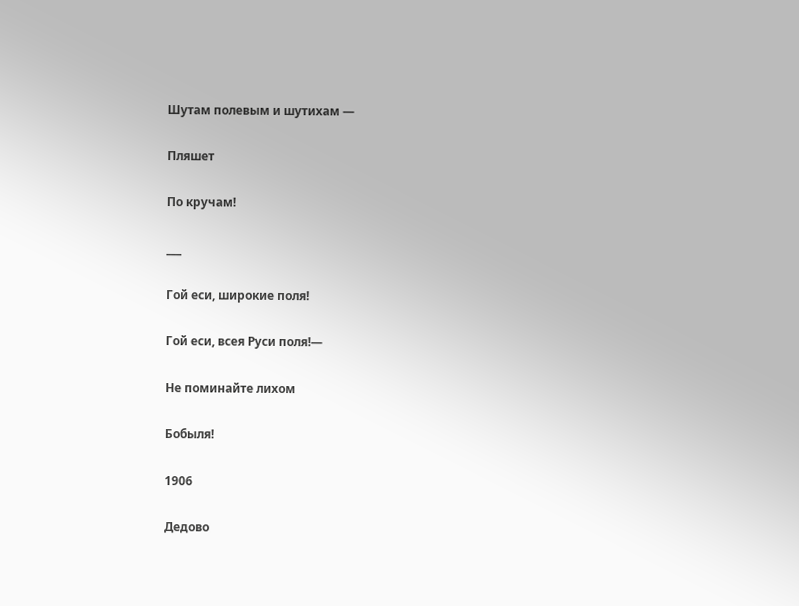Шутам полевым и шутихам —

Пляшет

По кручам!

___

Гой еси, широкие поля!

Гой еси, всея Руси поля!—

Не поминайте лихом

Бобыля!

1906

Дедово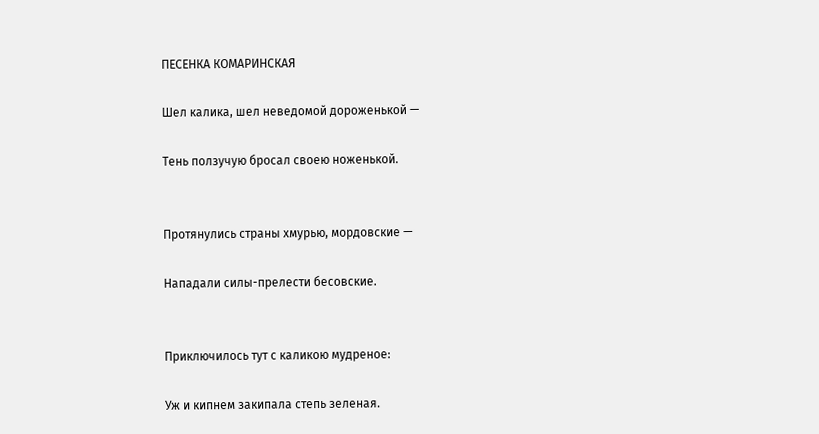ПЕСЕНКА КОМАРИНСКАЯ

Шел калика, шел неведомой дороженькой —

Тень ползучую бросал своею ноженькой.


Протянулись страны хмурью, мордовские —

Нападали силы-прелести бесовские.


Приключилось тут с каликою мудреное:

Уж и кипнем закипала степь зеленая.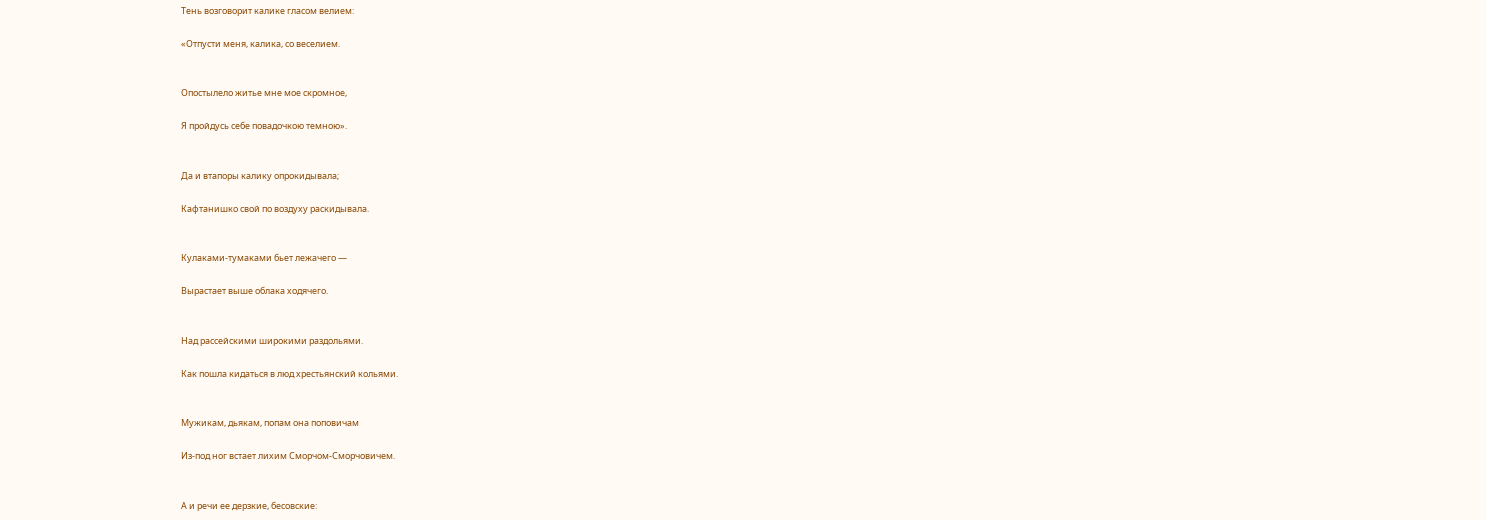Тень возговорит калике гласом велием:

«Отпусти меня, калика, со веселием.


Опостылело житье мне мое скромное,

Я пройдусь себе повадочкою темною».


Да и втапоры калику опрокидывала;

Кафтанишко свой по воздуху раскидывала.


Кулаками-тумаками бьет лежачего —

Вырастает выше облака ходячего.


Над рассейскими широкими раздольями.

Как пошла кидаться в люд хрестьянский кольями.


Мужикам, дьякам, попам она поповичам

Из-под ног встает лихим Сморчом-Сморчовичем.


А и речи ее дерзкие, бесовские: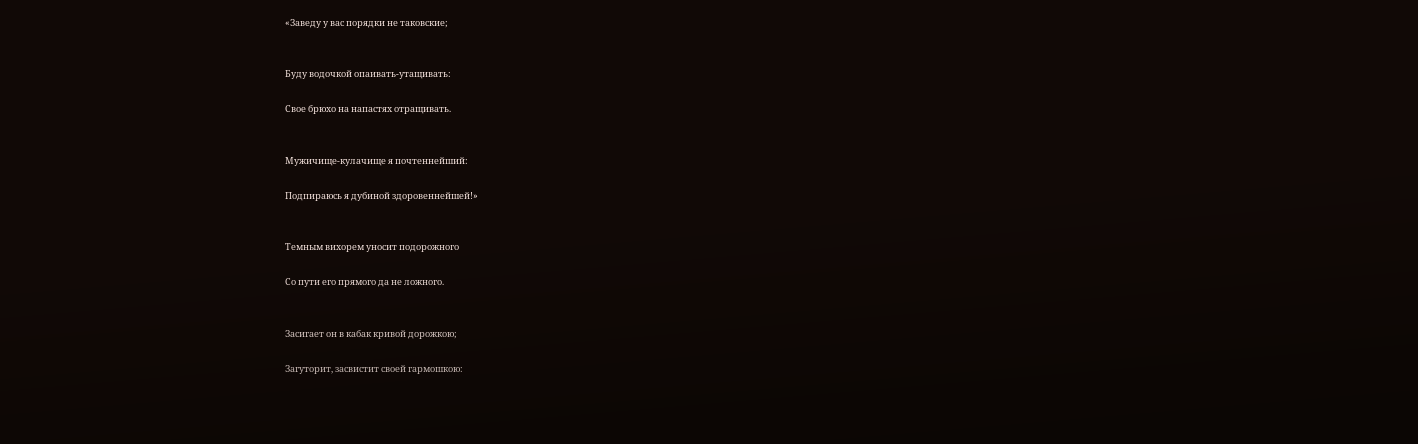«Заведу у вас порядки не таковские;


Буду водочкой опаивать-утащивать:

Свое брюхо на напастях отращивать.


Мужичище-кулачище я почтеннейший:

Подпираюсь я дубиной здоровеннейшей!»


Темным вихорем уносит подорожного

Со пути его прямого да не ложного.


Засигает он в кабак кривой дорожкою;

Загуторит, засвистит своей гармошкою: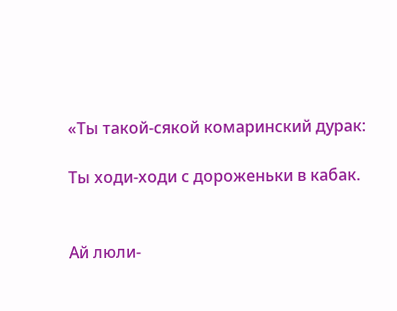«Ты такой-сякой комаринский дурак:

Ты ходи-ходи с дороженьки в кабак.


Ай люли-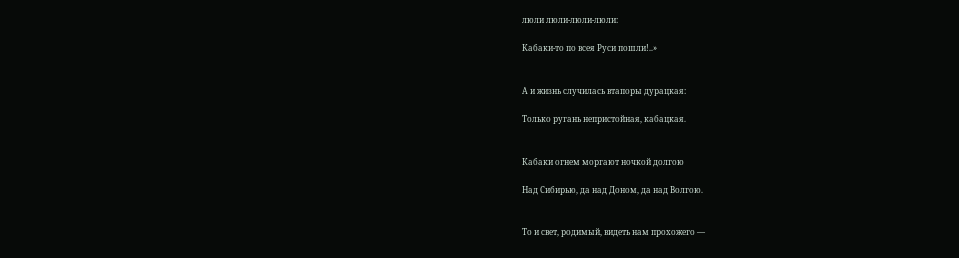люли люли-люли-люли:

Кабаки-то по всея Руси пошли!..»


А и жизнь случилась втапоры дурацкая:

Только ругань непристойная, кабацкая.


Кабаки огнем моргают ночкой долгою

Над Сибирью, да над Доном, да над Волгою.


То и свет, родимый, видеть нам прохожего —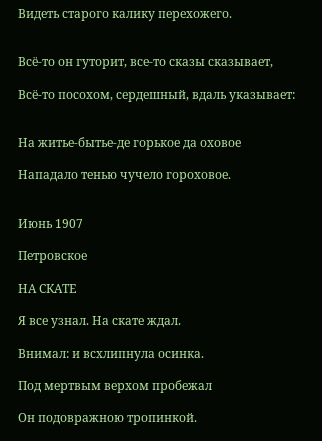Видеть старого калику перехожего.


Всё-то он гуторит, все-то сказы сказывает,

Всё-то посохом, сердешный, вдаль указывает:


На житье-бытье-де горькое да оховое

Нападало тенью чучело гороховое.


Июнь 1907

Петровское

НА СКАТЕ

Я все узнал. На скате ждал.

Внимал: и всхлипнула осинка.

Под мертвым верхом пробежал

Он подовражною тропинкой.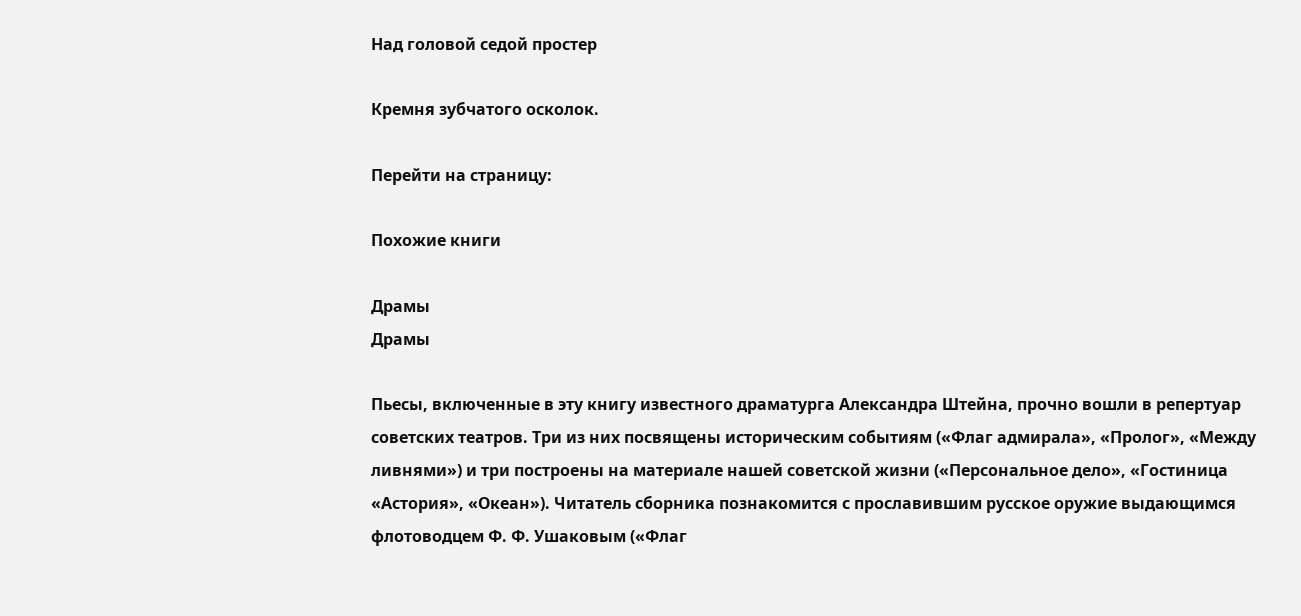Над головой седой простер

Кремня зубчатого осколок.

Перейти на страницу:

Похожие книги

Драмы
Драмы

Пьесы, включенные в эту книгу известного драматурга Александра Штейна, прочно вошли в репертуар советских театров. Три из них посвящены историческим событиям («Флаг адмирала», «Пролог», «Между ливнями») и три построены на материале нашей советской жизни («Персональное дело», «Гостиница «Астория», «Океан»). Читатель сборника познакомится с прославившим русское оружие выдающимся флотоводцем Ф. Ф. Ушаковым («Флаг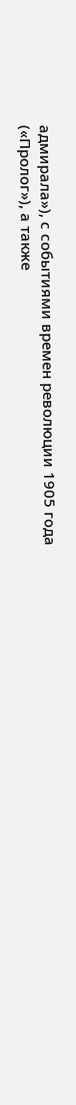адмирала»), с событиями времен революции 1905 года («Пролог»), а также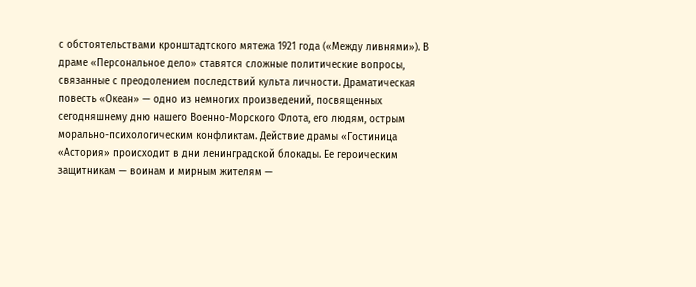с обстоятельствами кронштадтского мятежа 1921 года («Между ливнями»). В драме «Персональное дело» ставятся сложные политические вопросы, связанные с преодолением последствий культа личности. Драматическая повесть «Океан» — одно из немногих произведений, посвященных сегодняшнему дню нашего Военно-Морского Флота, его людям, острым морально-психологическим конфликтам. Действие драмы «Гостиница «Астория» происходит в дни ленинградской блокады. Ее героическим защитникам — воинам и мирным жителям —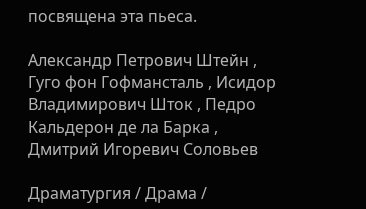посвящена эта пьеса.

Александр Петрович Штейн , Гуго фон Гофмансталь , Исидор Владимирович Шток , Педро Кальдерон де ла Барка , Дмитрий Игоревич Соловьев

Драматургия / Драма /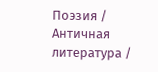Поэзия / Античная литература /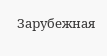Зарубежная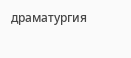драматургия